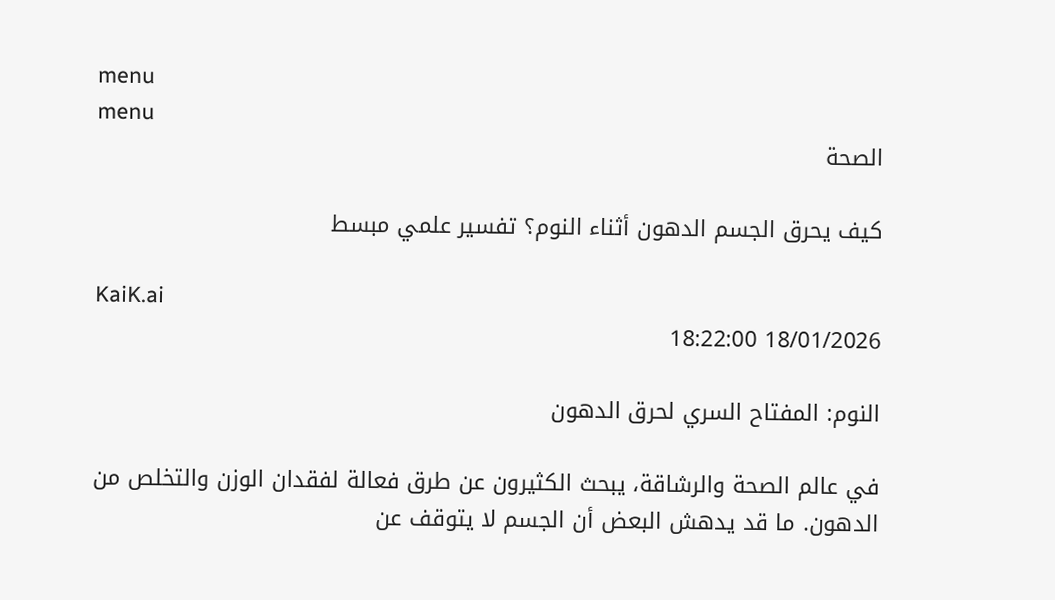menu
menu
الصحة

كيف يحرق الجسم الدهون أثناء النوم؟ تفسير علمي مبسط

KaiK.ai
18/01/2026 18:22:00

النوم: المفتاح السري لحرق الدهون

في عالم الصحة والرشاقة، يبحث الكثيرون عن طرق فعالة لفقدان الوزن والتخلص من الدهون. ما قد يدهش البعض أن الجسم لا يتوقف عن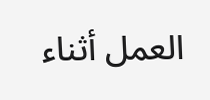العمل أثناء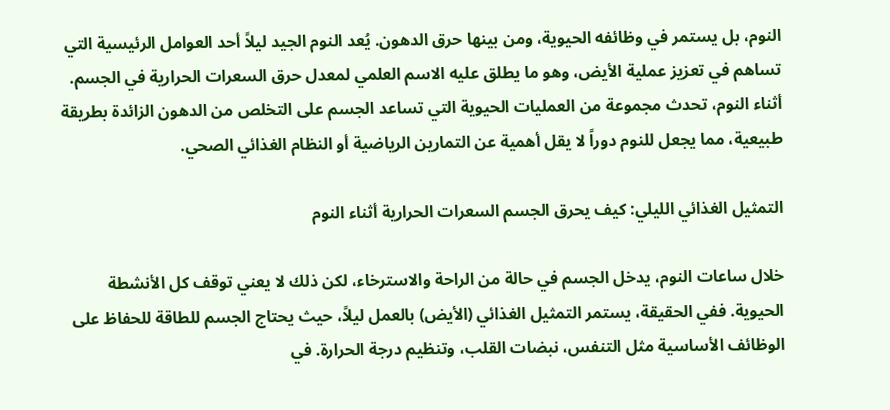النوم، بل يستمر في وظائفه الحيوية، ومن بينها حرق الدهون. يُعد النوم الجيد ليلاً أحد العوامل الرئيسية التي تساهم في تعزيز عملية الأيض، وهو ما يطلق عليه الاسم العلمي لمعدل حرق السعرات الحرارية في الجسم. أثناء النوم، تحدث مجموعة من العمليات الحيوية التي تساعد الجسم على التخلص من الدهون الزائدة بطريقة طبيعية، مما يجعل للنوم دوراً لا يقل أهمية عن التمارين الرياضية أو النظام الغذائي الصحي.

التمثيل الغذائي الليلي: كيف يحرق الجسم السعرات الحرارية أثناء النوم

خلال ساعات النوم، يدخل الجسم في حالة من الراحة والاسترخاء، لكن ذلك لا يعني توقف كل الأنشطة الحيوية. ففي الحقيقة، يستمر التمثيل الغذائي (الأيض) بالعمل ليلاً، حيث يحتاج الجسم للطاقة للحفاظ على الوظائف الأساسية مثل التنفس، نبضات القلب، وتنظيم درجة الحرارة. في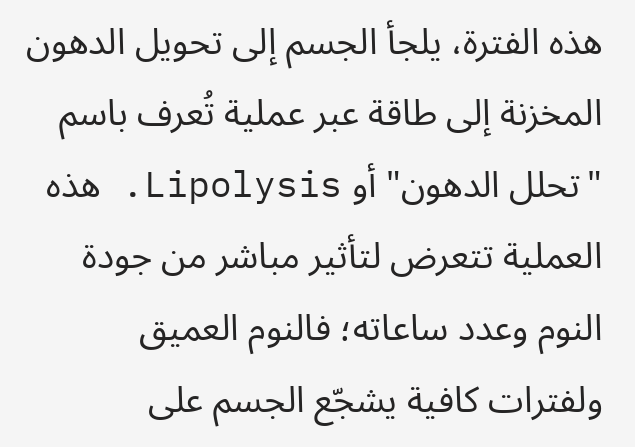هذه الفترة، يلجأ الجسم إلى تحويل الدهون المخزنة إلى طاقة عبر عملية تُعرف باسم "تحلل الدهون" أو Lipolysis. هذه العملية تتعرض لتأثير مباشر من جودة النوم وعدد ساعاته؛ فالنوم العميق ولفترات كافية يشجّع الجسم على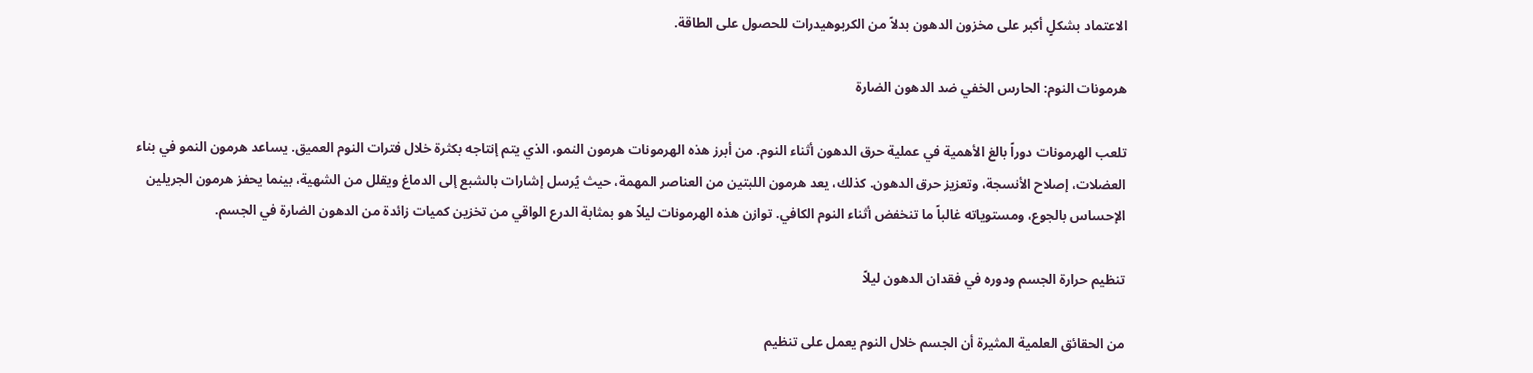الاعتماد بشكلٍ أكبر على مخزون الدهون بدلاً من الكربوهيدرات للحصول على الطاقة.

هرمونات النوم: الحارس الخفي ضد الدهون الضارة

تلعب الهرمونات دوراً بالغ الأهمية في عملية حرق الدهون أثناء النوم. من أبرز هذه الهرمونات هرمون النمو، الذي يتم إنتاجه بكثرة خلال فترات النوم العميق. يساعد هرمون النمو في بناء العضلات، إصلاح الأنسجة، وتعزيز حرق الدهون. كذلك، يعد هرمون اللبتين من العناصر المهمة، حيث يُرسل إشارات بالشبع إلى الدماغ ويقلل من الشهية، بينما يحفز هرمون الجريلين الإحساس بالجوع، ومستوياته غالباً ما تنخفض أثناء النوم الكافي. توازن هذه الهرمونات ليلاً هو بمثابة الدرع الواقي من تخزين كميات زائدة من الدهون الضارة في الجسم.

تنظيم حرارة الجسم ودوره في فقدان الدهون ليلاً

من الحقائق العلمية المثيرة أن الجسم خلال النوم يعمل على تنظيم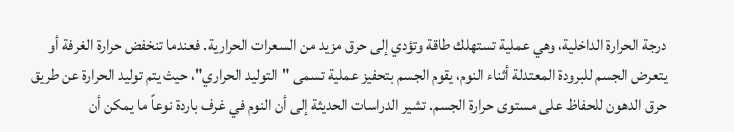درجة الحرارة الداخلية، وهي عملية تستهلك طاقة وتؤدي إلى حرق مزيد من السعرات الحرارية. فعندما تنخفض حرارة الغرفة أو يتعرض الجسم للبرودة المعتدلة أثناء النوم، يقوم الجسم بتحفيز عملية تسمى "التوليد الحراري"، حيث يتم توليد الحرارة عن طريق حرق الدهون للحفاظ على مستوى حرارة الجسم. تشير الدراسات الحديثة إلى أن النوم في غرف باردة نوعاً ما يمكن أن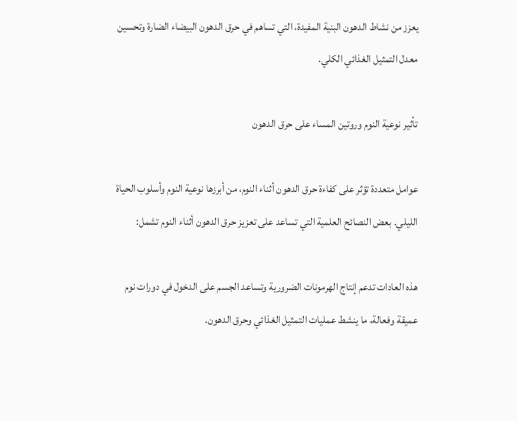يعزز من نشاط الدهون البنية المفيدة، التي تساهم في حرق الدهون البيضاء الضارة وتحسين معدل التمثيل الغذائي الكلي.

تأثير نوعية النوم وروتين المساء على حرق الدهون

عوامل متعددة تؤثر على كفاءة حرق الدهون أثناء النوم، من أبرزها نوعية النوم وأسلوب الحياة الليلي. بعض النصائح العلمية التي تساعد على تعزيز حرق الدهون أثناء النوم تشمل:

هذه العادات تدعم إنتاج الهرمونات الضرورية وتساعد الجسم على الدخول في دورات نوم عميقة وفعالة، ما ينشط عمليات التمثيل الغذائي وحرق الدهون.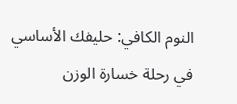النوم الكافي: حليفك الأساسي في رحلة خسارة الوزن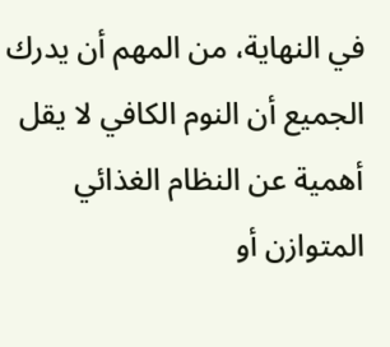في النهاية، من المهم أن يدرك الجميع أن النوم الكافي لا يقل أهمية عن النظام الغذائي المتوازن أو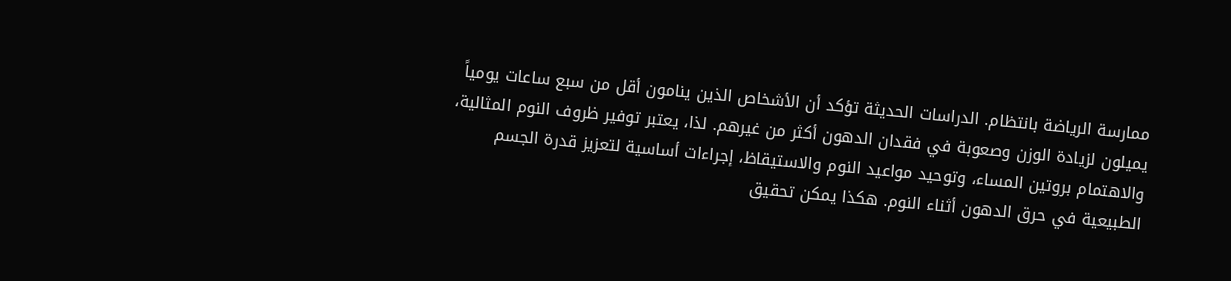ممارسة الرياضة بانتظام. الدراسات الحديثة تؤكد أن الأشخاص الذين ينامون أقل من سبع ساعات يومياً يميلون لزيادة الوزن وصعوبة في فقدان الدهون أكثر من غيرهم. لذا، يعتبر توفير ظروف النوم المثالية، والاهتمام بروتين المساء، وتوحيد مواعيد النوم والاستيقاظ، إجراءات أساسية لتعزيز قدرة الجسم الطبيعية في حرق الدهون أثناء النوم. هكذا يمكن تحقيق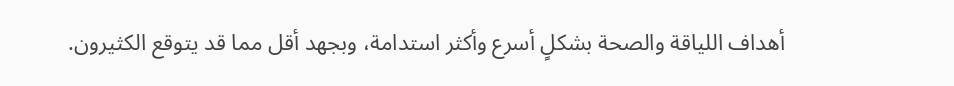أهداف اللياقة والصحة بشكلٍ أسرع وأكثر استدامة، وبجهد أقل مما قد يتوقع الكثيرون.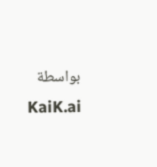بواسطة KaiK.ai